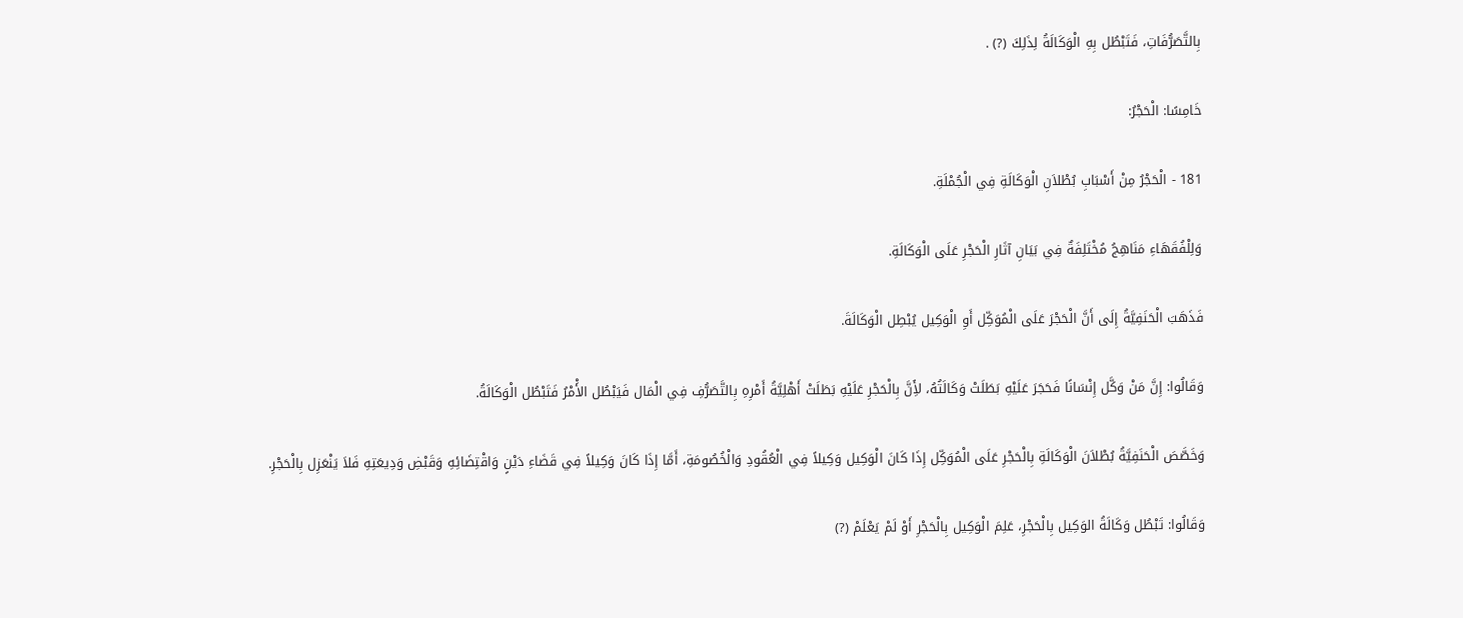بِالتَّصَرُّفَاتِ، فَتَبْطُل بِهِ الْوَكَالَةُ لِذَلِكَ (?) .

خَامِسًا: الْحَجْرُ:

181 - الْحَجْرُ مِنْ أَسْبَابِ بُطْلاَنِ الْوَكَالَةِ فِي الْجُمْلَةِ.

وَلِلْفُقَهَاءِ مَنَاهِجُ مُخْتَلِفَةٌ فِي بَيَانِ آثَارِ الْحَجْرِ عَلَى الْوَكَالَةِ.

فَذَهَبَ الْحَنَفِيَّةُ إِلَى أَنَّ الْحَجْرَ عَلَى الْمُوَكِّل أَوِ الْوَكِيل يُبْطِل الْوَكَالَةَ.

وَقَالُوا: إِنَّ مَنْ وَكَّل إِنْسَانًا فَحَجَرَ عَلَيْهِ بَطَلَتْ وَكَالَتُهُ، لأَِنَّ بِالْحَجْرِ عَلَيْهِ بَطَلَتْ أَهْلِيَّةُ أَمْرِهِ بِالتَّصَرُّفِ فِي الْمَال فَيَبْطُل الأَْمْرُ فَتَبْطُل الْوَكَالَةُ.

وَخَصَّصَ الْحَنَفِيَّةُ بُطْلاَنَ الْوَكَالَةِ بِالْحَجْرِ عَلَى الْمُوَكِّل إِذَا كَانَ الْوَكِيل وَكِيلاً فِي الْعُقُودِ وَالْخُصُومَةِ، أَمَّا إِذَا كَانَ وَكِيلاً فِي قَضَاءِ دَيْنٍ وَاقْتِضَائِهِ وَقَبْضِ وَدِيعَتِهِ فَلاَ يَنْعَزِل بِالْحَجْرِ.

وَقَالُوا: تَبْطُل وَكَالَةُ الوَكِيل بِالْحَجْرِ، عَلِمَ الْوَكِيل بِالْحَجْرِ أَوْ لَمْ يَعْلَمْ (?)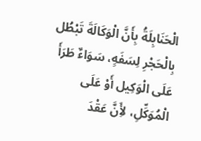الْحَنَابِلَةُ بِأَنَّ الْوَكَالَةَ تَبْطُل بِالْحَجْرِ لِسَفَهٍ، سَوَاءٌ طَرَأَ عَلَى الْوَكِيل أَوْ عَلَى الْمُوَكِّلِ، لأَِنَّ عَقْدَ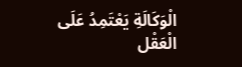الْوَكَالَةِ يَعْتَمِدُ عَلَى الْعَقْل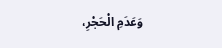وَعَدَمِ الْحَجْرِ،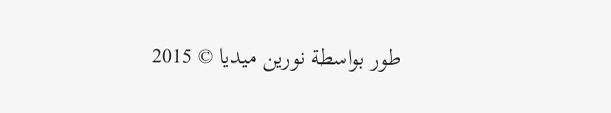طور بواسطة نورين ميديا © 2015